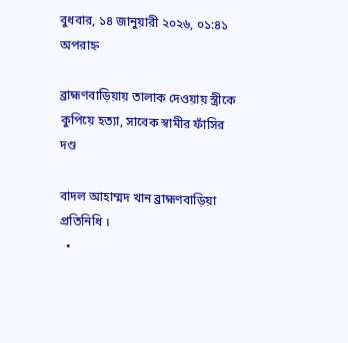বুধবার, ১৪ জানুয়ারী ২০২৬, ০১:৪১ অপরাহ্ন

ব্রাহ্মণবাড়িয়ায় তালাক দেওয়ায় স্ত্রীকে কুপিয়ে হত্যা, সাবেক স্বামীর ফাঁসির দণ্ড

বাদল আহাম্মদ খান ব্রাহ্মণবাড়িয়া প্রতিনিধি ।
  •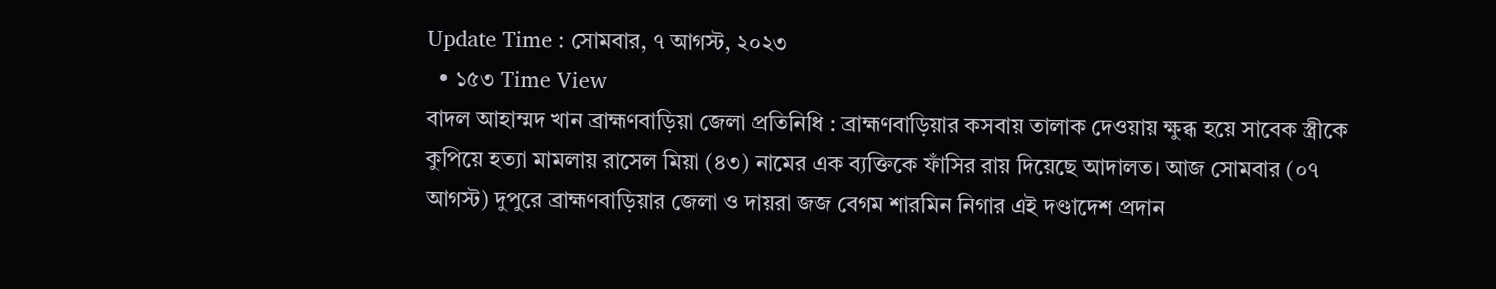Update Time : সোমবার, ৭ আগস্ট, ২০২৩
  • ১৫৩ Time View
বাদল আহাম্মদ খান ব্রাহ্মণবাড়িয়া জেলা প্রতিনিধি : ব্রাহ্মণবাড়িয়ার কসবায় তালাক দেওয়ায় ক্ষুব্ধ হয়ে সাবেক স্ত্রীকে কুপিয়ে হত্যা মামলায় রাসেল মিয়া (৪৩) নামের এক ব্যক্তিকে ফাঁসির রায় দিয়েছে আদালত। আজ সোমবার (০৭ আগস্ট) দুপুরে ব্রাহ্মণবাড়িয়ার জেলা ও দায়রা জজ বেগম শারমিন নিগার এই দণ্ডাদেশ প্রদান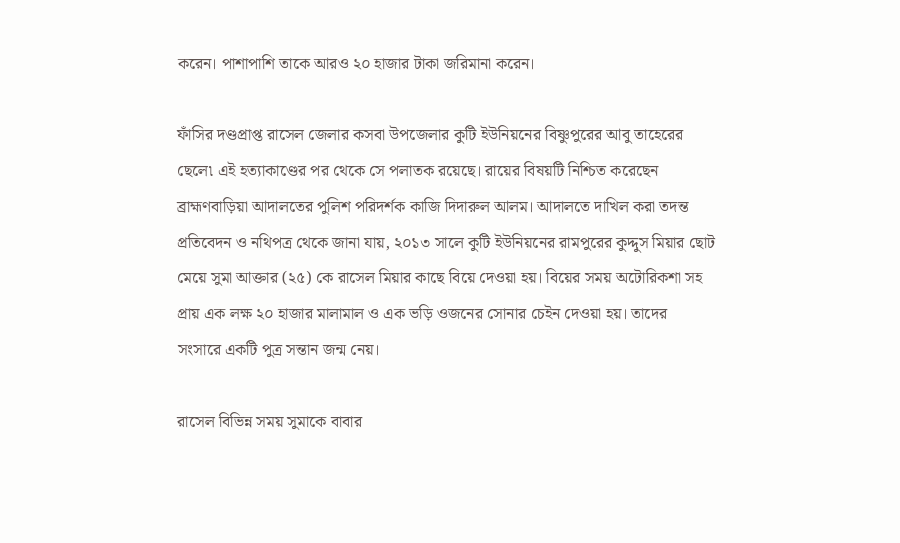করেন। পাশাপাশি তাকে আরও ২০ হাজার টাকা জরিমানা করেন।

ফাঁসির দণ্ডপ্রাপ্ত রাসেল জেলার কসবা উপজেলার কুটি ইউনিয়নের বিষ্ণুপুরের আবু তাহেরের ছেলে৷ এই হত্যাকাণ্ডের পর থেকে সে পলাতক রয়েছে। রায়ের বিষয়টি নিশ্চিত করেছেন ব্রাহ্মণবাড়িয়া আদালতের পুলিশ পরিদর্শক কাজি দিদারুল আলম। আদালতে দাখিল করা তদন্ত প্রতিবেদন ও নথিপত্র থেকে জানা যায়, ২০১৩ সালে কুটি ইউনিয়নের রামপুরের কুদ্দুস মিয়ার ছোট মেয়ে সুমা আক্তার (২৫) কে রাসেল মিয়ার কাছে বিয়ে দেওয়া হয়। বিয়ের সময় অটোরিকশা সহ প্রায় এক লক্ষ ২০ হাজার মালামাল ও এক ভড়ি ওজনের সোনার চেইন দেওয়া হয়। তাদের সংসারে একটি পুত্র সন্তান জন্ম নেয়।

রাসেল বিভিন্ন সময় সুমাকে বাবার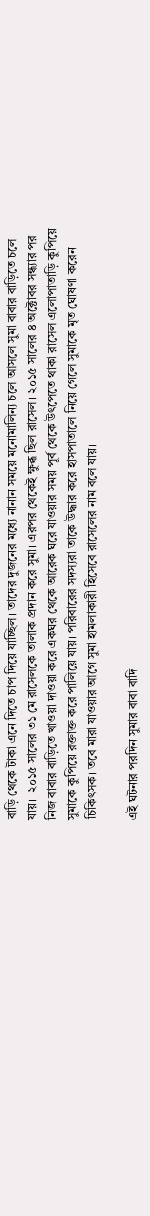বাড়ি থেকে টাকা এনে দিতে চাপ দিয়ে যাচ্ছিল। তাদের দুজনের মধ্যে নানান সময়ে মনোমালিন্য চলে আসলে সুমা বাবার বাড়িতে চলে যায়।  ২০১৫ সালের ৩১ মে রাসেলকে তালাক প্রদান করে সুমা। এরপর থেকেই ক্ষুব্ধ ছিল রাসেল। ২০১৫ সালের ৪ অক্টোবর সন্ধ্যার পর নিজ বাবার বাড়িতে খাওয়া দাওয়া করে একঘর থেকে আরেক ঘরে যাওয়ার সময় পূর্ব থেকে উৎপেতে থাকা রাসেল এলোপাতাড়ি কুপিয়ে সুমাকে কুপিয়ে রক্তাক্ত করে পালিয়ে যায়। পরিবারের সদস্যরা তাকে উদ্ধার করে হাসপাতালে নিয়ে গেলে সুমাকে মৃত ঘোষণা করেন চিকিৎসক। তবে মারা যাওয়ার আগে সুমা হামলাকারী হিসেবে রাসেলের নাম বলে যায়।

এই ঘটনার পরদিন সুমার বাবা বাদি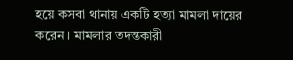হয়ে কসবা থানায় একটি হত্যা মামলা দায়ের করেন। মামলার তদন্তকারী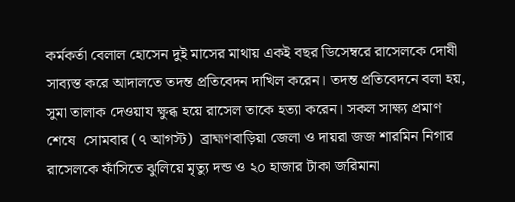কর্মকর্তা বেলাল হোসেন দুই মাসের মাথায় একই বছর ডিসেম্বরে রাসেলকে দোষী সাব্যস্ত করে আদালতে তদন্ত প্রতিবেদন দাখিল করেন। তদন্ত প্রতিবেদনে বলা হয়, সুমা তালাক দেওয়ায ক্ষুব্ধ হয়ে রাসেল তাকে হত্যা করেন। সকল সাক্ষ্য প্রমাণ শেষে  সোমবার (৭ আগস্ট)  ব্রাহ্মণবাড়িয়া জেলা ও দায়রা জজ শারমিন নিগার রাসেলকে ফাঁসিতে ঝুলিয়ে মৃত্যু দন্ড ও ২০ হাজার টাকা জরিমানা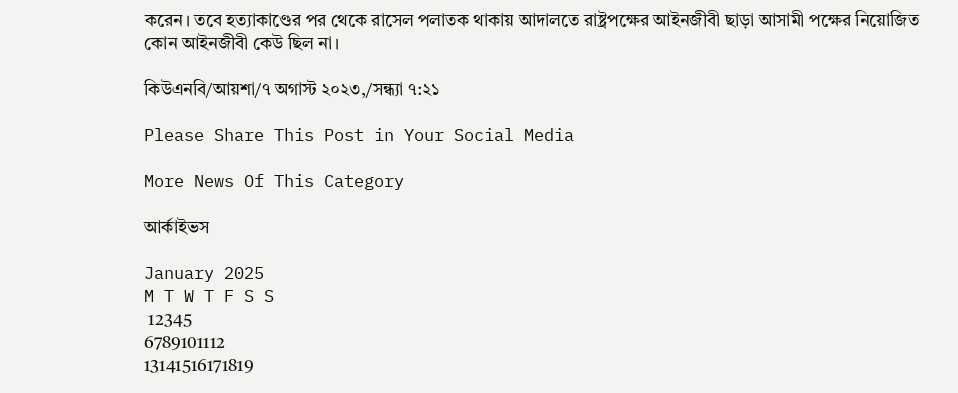করেন। তবে হত্যাকাণ্ডের পর থেকে রাসেল পলাতক থাকায় আদালতে রাষ্ট্রপক্ষের আইনজীবী ছাড়া আসামী পক্ষের নিয়োজিত কোন আইনজীবী কেউ ছিল না।

কিউএনবি/আয়শা/৭ অগাস্ট ২০২৩,/সন্ধ্যা ৭:২১

Please Share This Post in Your Social Media

More News Of This Category

আর্কাইভস

January 2025
M T W T F S S
 12345
6789101112
13141516171819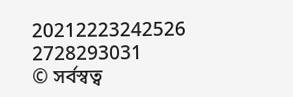20212223242526
2728293031
© সর্বস্বত্ব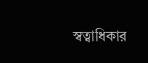স্বত্বাধিকার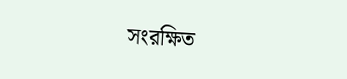সংরক্ষিত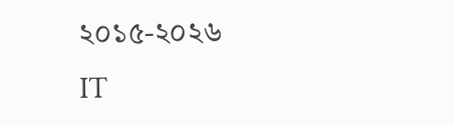২০১৫-২০২৬
IT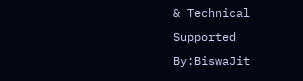& Technical Supported By:BiswaJit